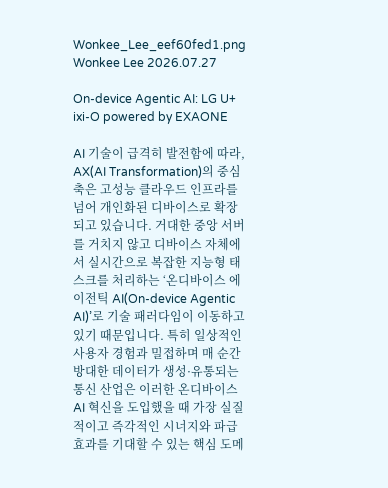Wonkee_Lee_eef60fed1.png Wonkee Lee 2026.07.27

On-device Agentic AI: LG U+ ixi-O powered by EXAONE

AI 기술이 급격히 발전함에 따라, AX(AI Transformation)의 중심축은 고성능 클라우드 인프라를 넘어 개인화된 디바이스로 확장되고 있습니다. 거대한 중앙 서버를 거치지 않고 디바이스 자체에서 실시간으로 복잡한 지능형 태스크를 처리하는 ‘온디바이스 에이전틱 AI(On-device Agentic AI)’로 기술 패러다임이 이동하고 있기 때문입니다. 특히 일상적인 사용자 경험과 밀접하며 매 순간 방대한 데이터가 생성·유통되는 통신 산업은 이러한 온디바이스 AI 혁신을 도입했을 때 가장 실질적이고 즉각적인 시너지와 파급 효과를 기대할 수 있는 핵심 도메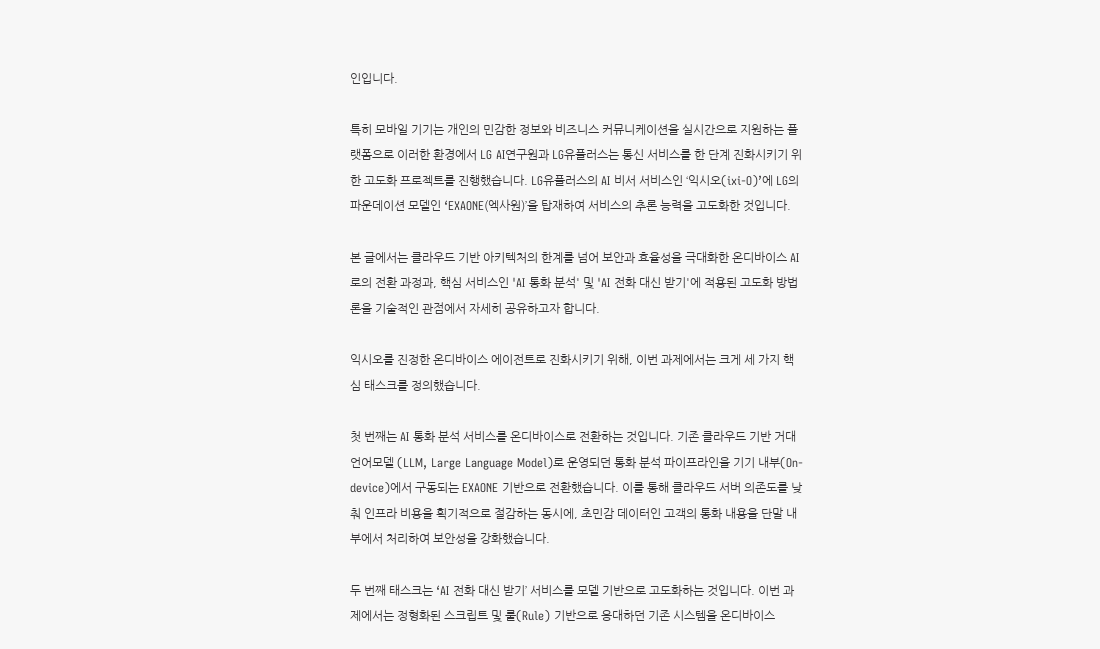인입니다.

특히 모바일 기기는 개인의 민감한 정보와 비즈니스 커뮤니케이션을 실시간으로 지원하는 플랫폼으로 이러한 환경에서 LG AI연구원과 LG유플러스는 통신 서비스를 한 단계 진화시키기 위한 고도화 프로젝트를 진행했습니다. LG유플러스의 AI 비서 서비스인 ‘익시오(ixi-O)’에 LG의 파운데이션 모델인 ‘EXAONE(엑사원)’을 탑재하여 서비스의 추론 능력을 고도화한 것입니다.

본 글에서는 클라우드 기반 아키텍처의 한계를 넘어 보안과 효율성을 극대화한 온디바이스 AI로의 전환 과정과, 핵심 서비스인 'AI 통화 분석' 및 'AI 전화 대신 받기'에 적용된 고도화 방법론을 기술적인 관점에서 자세히 공유하고자 합니다.

익시오를 진정한 온디바이스 에이전트로 진화시키기 위해, 이번 과제에서는 크게 세 가지 핵심 태스크를 정의했습니다.

첫 번째는 AI 통화 분석 서비스를 온디바이스로 전환하는 것입니다. 기존 클라우드 기반 거대언어모델 (LLM, Large Language Model)로 운영되던 통화 분석 파이프라인을 기기 내부(On-device)에서 구동되는 EXAONE 기반으로 전환했습니다. 이를 통해 클라우드 서버 의존도를 낮춰 인프라 비용을 획기적으로 절감하는 동시에, 초민감 데이터인 고객의 통화 내용을 단말 내부에서 처리하여 보안성을 강화했습니다.

두 번째 태스크는 ‘AI 전화 대신 받기’ 서비스를 모델 기반으로 고도화하는 것입니다. 이번 과제에서는 정형화된 스크립트 및 룰(Rule) 기반으로 응대하던 기존 시스템을 온디바이스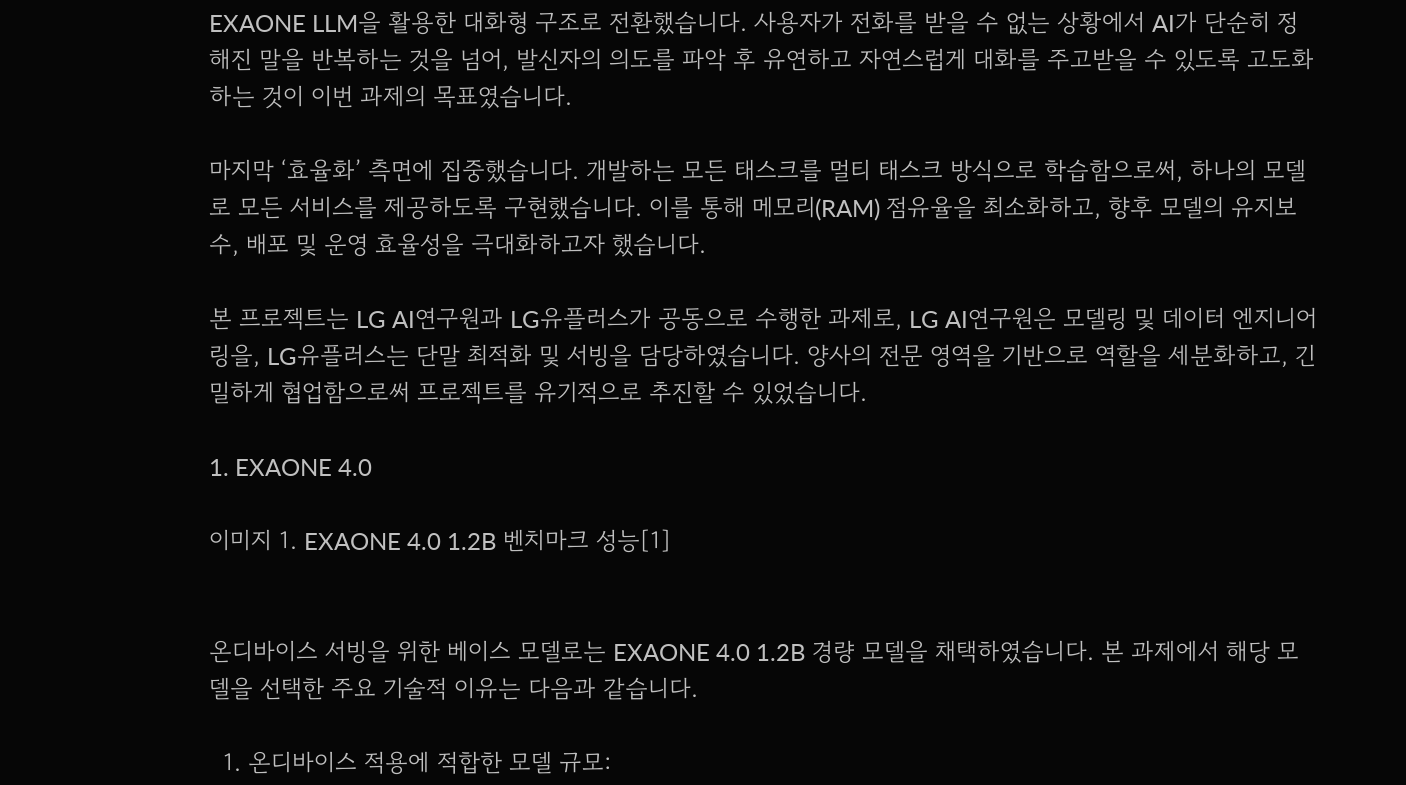EXAONE LLM을 활용한 대화형 구조로 전환했습니다. 사용자가 전화를 받을 수 없는 상황에서 AI가 단순히 정해진 말을 반복하는 것을 넘어, 발신자의 의도를 파악 후 유연하고 자연스럽게 대화를 주고받을 수 있도록 고도화하는 것이 이번 과제의 목표였습니다.

마지막 ‘효율화’ 측면에 집중했습니다. 개발하는 모든 태스크를 멀티 태스크 방식으로 학습함으로써, 하나의 모델로 모든 서비스를 제공하도록 구현했습니다. 이를 통해 메모리(RAM) 점유율을 최소화하고, 향후 모델의 유지보수, 배포 및 운영 효율성을 극대화하고자 했습니다.

본 프로젝트는 LG AI연구원과 LG유플러스가 공동으로 수행한 과제로, LG AI연구원은 모델링 및 데이터 엔지니어링을, LG유플러스는 단말 최적화 및 서빙을 담당하였습니다. 양사의 전문 영역을 기반으로 역할을 세분화하고, 긴밀하게 협업함으로써 프로젝트를 유기적으로 추진할 수 있었습니다.

1. EXAONE 4.0

이미지 1. EXAONE 4.0 1.2B 벤치마크 성능[1]


온디바이스 서빙을 위한 베이스 모델로는 EXAONE 4.0 1.2B 경량 모델을 채택하였습니다. 본 과제에서 해당 모델을 선택한 주요 기술적 이유는 다음과 같습니다.

  1. 온디바이스 적용에 적합한 모델 규모: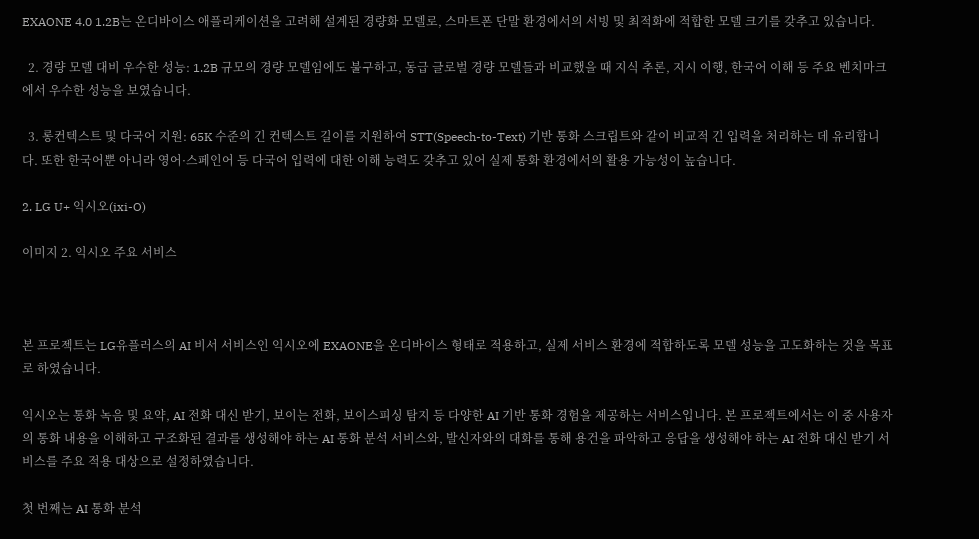EXAONE 4.0 1.2B는 온디바이스 애플리케이션을 고려해 설계된 경량화 모델로, 스마트폰 단말 환경에서의 서빙 및 최적화에 적합한 모델 크기를 갖추고 있습니다.

  2. 경량 모델 대비 우수한 성능: 1.2B 규모의 경량 모델임에도 불구하고, 동급 글로벌 경량 모델들과 비교했을 때 지식 추론, 지시 이행, 한국어 이해 등 주요 벤치마크에서 우수한 성능을 보였습니다.

  3. 롱컨텍스트 및 다국어 지원: 65K 수준의 긴 컨텍스트 길이를 지원하여 STT(Speech-to-Text) 기반 통화 스크립트와 같이 비교적 긴 입력을 처리하는 데 유리합니다. 또한 한국어뿐 아니라 영어·스페인어 등 다국어 입력에 대한 이해 능력도 갖추고 있어 실제 통화 환경에서의 활용 가능성이 높습니다.

2. LG U+ 익시오(ixi-O)

이미지 2. 익시오 주요 서비스



본 프로젝트는 LG유플러스의 AI 비서 서비스인 익시오에 EXAONE을 온디바이스 형태로 적용하고, 실제 서비스 환경에 적합하도록 모델 성능을 고도화하는 것을 목표로 하였습니다.

익시오는 통화 녹음 및 요약, AI 전화 대신 받기, 보이는 전화, 보이스피싱 탐지 등 다양한 AI 기반 통화 경험을 제공하는 서비스입니다. 본 프로젝트에서는 이 중 사용자의 통화 내용을 이해하고 구조화된 결과를 생성해야 하는 AI 통화 분석 서비스와, 발신자와의 대화를 통해 용건을 파악하고 응답을 생성해야 하는 AI 전화 대신 받기 서비스를 주요 적용 대상으로 설정하였습니다.

첫 번째는 AI 통화 분석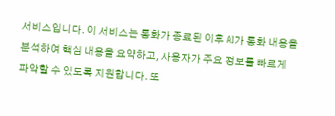서비스입니다. 이 서비스는 통화가 종료된 이후 AI가 통화 내용을 분석하여 핵심 내용을 요약하고, 사용자가 주요 정보를 빠르게 파악할 수 있도록 지원합니다. 또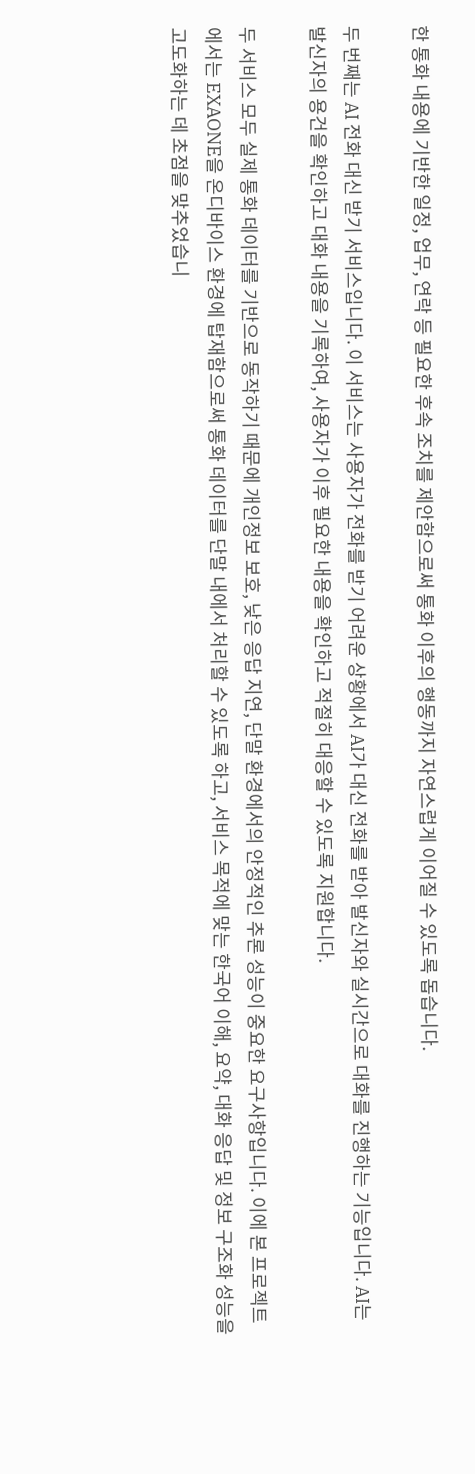한 통화 내용에 기반한 일정, 업무, 연락 등 필요한 후속 조치를 제안함으로써 통화 이후의 행동까지 자연스럽게 이어질 수 있도록 돕습니다.

두 번째는 AI 전화 대신 받기 서비스입니다. 이 서비스는 사용자가 전화를 받기 어려운 상황에서 AI가 대신 전화를 받아 발신자와 실시간으로 대화를 진행하는 기능입니다. AI는 발신자의 용건을 확인하고 대화 내용을 기록하여, 사용자가 이후 필요한 내용을 확인하고 적절히 대응할 수 있도록 지원합니다.

두 서비스 모두 실제 통화 데이터를 기반으로 동작하기 때문에 개인정보 보호, 낮은 응답 지연, 단말 환경에서의 안정적인 추론 성능이 중요한 요구사항입니다. 이에 본 프로젝트에서는 EXAONE을 온디바이스 환경에 탑재함으로써 통화 데이터를 단말 내에서 처리할 수 있도록 하고, 서비스 목적에 맞는 한국어 이해, 요약, 대화 응답 및 정보 구조화 성능을 고도화하는 데 초점을 맞추었습니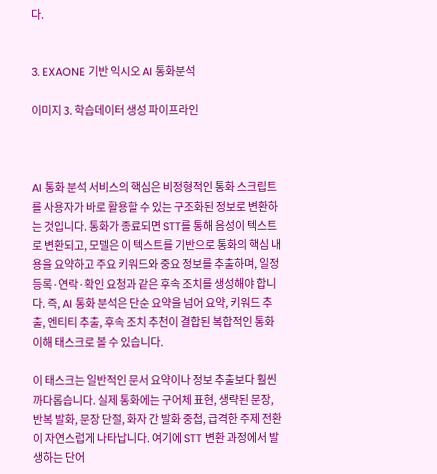다.


3. EXAONE 기반 익시오 AI 통화분석

이미지 3. 학습데이터 생성 파이프라인



AI 통화 분석 서비스의 핵심은 비정형적인 통화 스크립트를 사용자가 바로 활용할 수 있는 구조화된 정보로 변환하는 것입니다. 통화가 종료되면 STT를 통해 음성이 텍스트로 변환되고, 모델은 이 텍스트를 기반으로 통화의 핵심 내용을 요약하고 주요 키워드와 중요 정보를 추출하며, 일정 등록·연락·확인 요청과 같은 후속 조치를 생성해야 합니다. 즉, AI 통화 분석은 단순 요약을 넘어 요약, 키워드 추출, 엔티티 추출, 후속 조치 추천이 결합된 복합적인 통화 이해 태스크로 볼 수 있습니다.

이 태스크는 일반적인 문서 요약이나 정보 추출보다 훨씬 까다롭습니다. 실제 통화에는 구어체 표현, 생략된 문장, 반복 발화, 문장 단절, 화자 간 발화 중첩, 급격한 주제 전환이 자연스럽게 나타납니다. 여기에 STT 변환 과정에서 발생하는 단어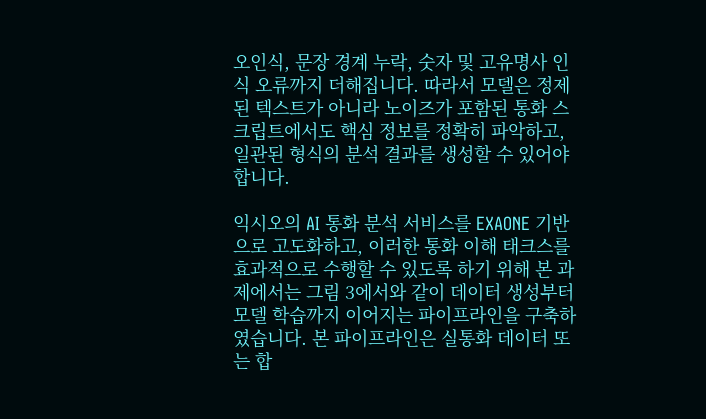오인식, 문장 경계 누락, 숫자 및 고유명사 인식 오류까지 더해집니다. 따라서 모델은 정제된 텍스트가 아니라 노이즈가 포함된 통화 스크립트에서도 핵심 정보를 정확히 파악하고, 일관된 형식의 분석 결과를 생성할 수 있어야 합니다.

익시오의 AI 통화 분석 서비스를 EXAONE 기반으로 고도화하고, 이러한 통화 이해 태크스를 효과적으로 수행할 수 있도록 하기 위해 본 과제에서는 그림 3에서와 같이 데이터 생성부터 모델 학습까지 이어지는 파이프라인을 구축하였습니다. 본 파이프라인은 실통화 데이터 또는 합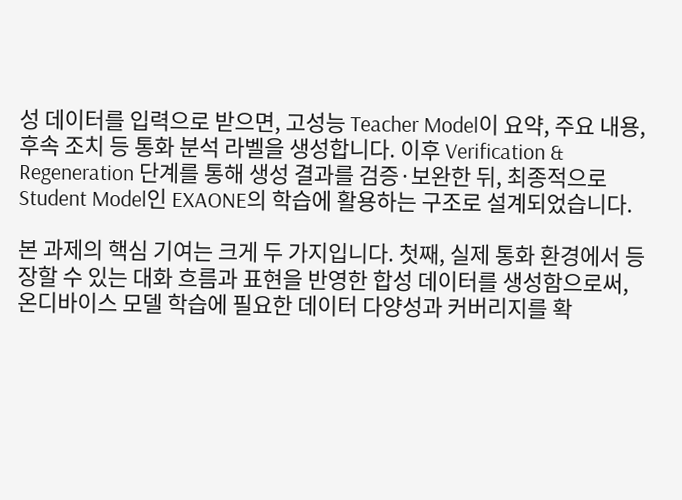성 데이터를 입력으로 받으면, 고성능 Teacher Model이 요약, 주요 내용, 후속 조치 등 통화 분석 라벨을 생성합니다. 이후 Verification & Regeneration 단계를 통해 생성 결과를 검증·보완한 뒤, 최종적으로 Student Model인 EXAONE의 학습에 활용하는 구조로 설계되었습니다.

본 과제의 핵심 기여는 크게 두 가지입니다. 첫째, 실제 통화 환경에서 등장할 수 있는 대화 흐름과 표현을 반영한 합성 데이터를 생성함으로써, 온디바이스 모델 학습에 필요한 데이터 다양성과 커버리지를 확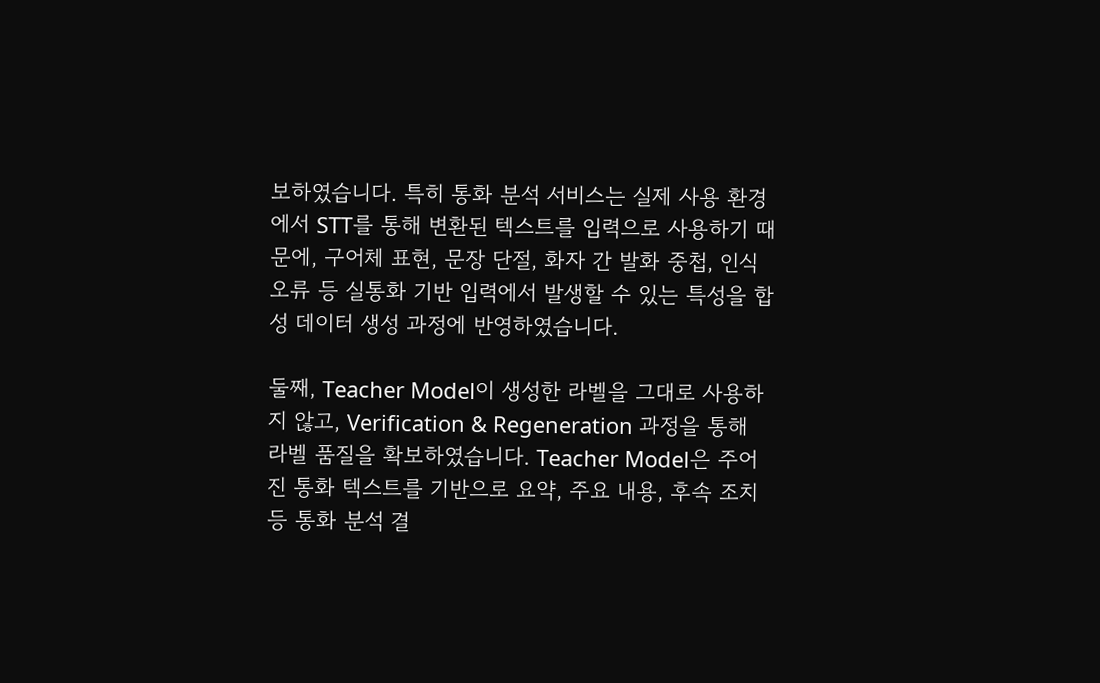보하였습니다. 특히 통화 분석 서비스는 실제 사용 환경에서 STT를 통해 변환된 텍스트를 입력으로 사용하기 때문에, 구어체 표현, 문장 단절, 화자 간 발화 중첩, 인식 오류 등 실통화 기반 입력에서 발생할 수 있는 특성을 합성 데이터 생성 과정에 반영하였습니다.

둘째, Teacher Model이 생성한 라벨을 그대로 사용하지 않고, Verification & Regeneration 과정을 통해 라벨 품질을 확보하였습니다. Teacher Model은 주어진 통화 텍스트를 기반으로 요약, 주요 내용, 후속 조치 등 통화 분석 결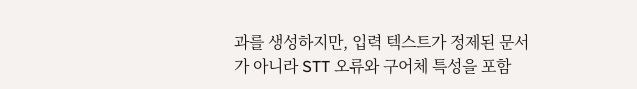과를 생성하지만, 입력 텍스트가 정제된 문서가 아니라 STT 오류와 구어체 특성을 포함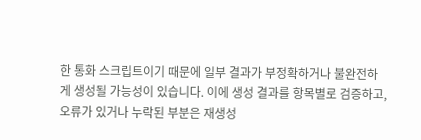한 통화 스크립트이기 때문에 일부 결과가 부정확하거나 불완전하게 생성될 가능성이 있습니다. 이에 생성 결과를 항목별로 검증하고, 오류가 있거나 누락된 부분은 재생성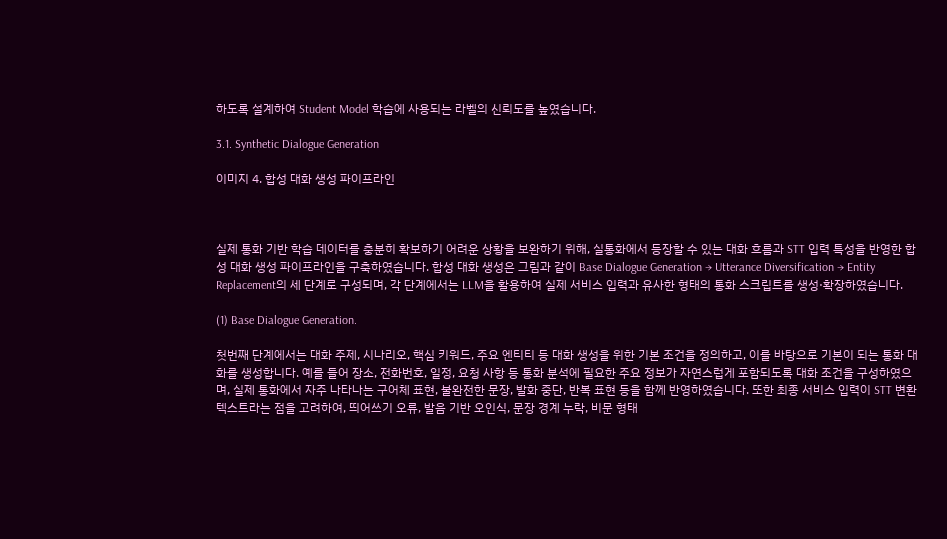하도록 설계하여 Student Model 학습에 사용되는 라벨의 신뢰도를 높였습니다.

3.1. Synthetic Dialogue Generation

이미지 4. 합성 대화 생성 파이프라인



실제 통화 기반 학습 데이터를 충분히 확보하기 어려운 상황을 보완하기 위해, 실통화에서 등장할 수 있는 대화 흐름과 STT 입력 특성을 반영한 합성 대화 생성 파이프라인을 구축하였습니다. 합성 대화 생성은 그림과 같이 Base Dialogue Generation → Utterance Diversification → Entity Replacement의 세 단계로 구성되며, 각 단계에서는 LLM을 활용하여 실제 서비스 입력과 유사한 형태의 통화 스크립트를 생성·확장하였습니다.

(1) Base Dialogue Generation.

첫번째 단계에서는 대화 주제, 시나리오, 핵심 키워드, 주요 엔티티 등 대화 생성을 위한 기본 조건을 정의하고, 이를 바탕으로 기본이 되는 통화 대화를 생성합니다. 예를 들어 장소, 전화번호, 일정, 요청 사항 등 통화 분석에 필요한 주요 정보가 자연스럽게 포함되도록 대화 조건을 구성하였으며, 실제 통화에서 자주 나타나는 구어체 표현, 불완전한 문장, 발화 중단, 반복 표현 등을 함께 반영하였습니다. 또한 최종 서비스 입력이 STT 변환 텍스트라는 점을 고려하여, 띄어쓰기 오류, 발음 기반 오인식, 문장 경계 누락, 비문 형태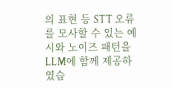의 표현 등 STT 오류를 모사할 수 있는 예시와 노이즈 패턴을 LLM에 함께 제공하였습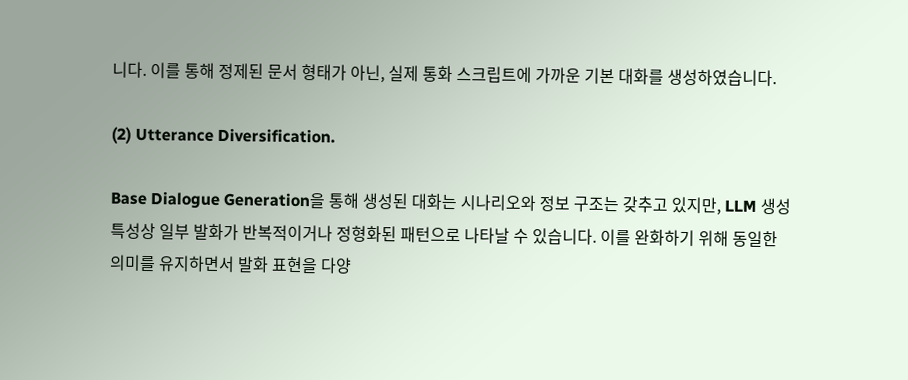니다. 이를 통해 정제된 문서 형태가 아닌, 실제 통화 스크립트에 가까운 기본 대화를 생성하였습니다.

(2) Utterance Diversification.

Base Dialogue Generation을 통해 생성된 대화는 시나리오와 정보 구조는 갖추고 있지만, LLM 생성 특성상 일부 발화가 반복적이거나 정형화된 패턴으로 나타날 수 있습니다. 이를 완화하기 위해 동일한 의미를 유지하면서 발화 표현을 다양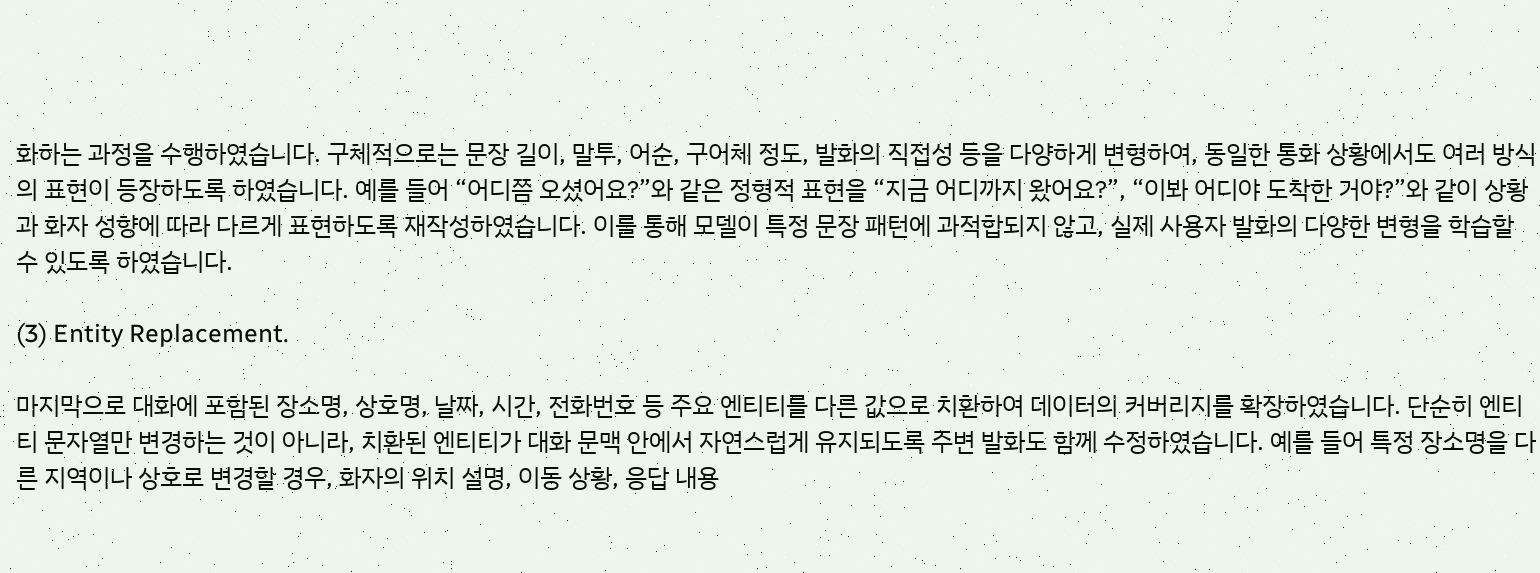화하는 과정을 수행하였습니다. 구체적으로는 문장 길이, 말투, 어순, 구어체 정도, 발화의 직접성 등을 다양하게 변형하여, 동일한 통화 상황에서도 여러 방식의 표현이 등장하도록 하였습니다. 예를 들어 “어디쯤 오셨어요?”와 같은 정형적 표현을 “지금 어디까지 왔어요?”, “이봐 어디야 도착한 거야?”와 같이 상황과 화자 성향에 따라 다르게 표현하도록 재작성하였습니다. 이를 통해 모델이 특정 문장 패턴에 과적합되지 않고, 실제 사용자 발화의 다양한 변형을 학습할 수 있도록 하였습니다.

(3) Entity Replacement.

마지막으로 대화에 포함된 장소명, 상호명, 날짜, 시간, 전화번호 등 주요 엔티티를 다른 값으로 치환하여 데이터의 커버리지를 확장하였습니다. 단순히 엔티티 문자열만 변경하는 것이 아니라, 치환된 엔티티가 대화 문맥 안에서 자연스럽게 유지되도록 주변 발화도 함께 수정하였습니다. 예를 들어 특정 장소명을 다른 지역이나 상호로 변경할 경우, 화자의 위치 설명, 이동 상황, 응답 내용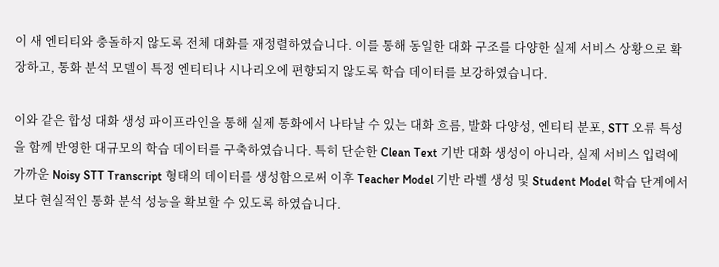이 새 엔티티와 충돌하지 않도록 전체 대화를 재정렬하였습니다. 이를 통해 동일한 대화 구조를 다양한 실제 서비스 상황으로 확장하고, 통화 분석 모델이 특정 엔티티나 시나리오에 편향되지 않도록 학습 데이터를 보강하였습니다.

이와 같은 합성 대화 생성 파이프라인을 통해 실제 통화에서 나타날 수 있는 대화 흐름, 발화 다양성, 엔티티 분포, STT 오류 특성을 함께 반영한 대규모의 학습 데이터를 구축하였습니다. 특히 단순한 Clean Text 기반 대화 생성이 아니라, 실제 서비스 입력에 가까운 Noisy STT Transcript 형태의 데이터를 생성함으로써 이후 Teacher Model 기반 라벨 생성 및 Student Model 학습 단계에서 보다 현실적인 통화 분석 성능을 확보할 수 있도록 하였습니다.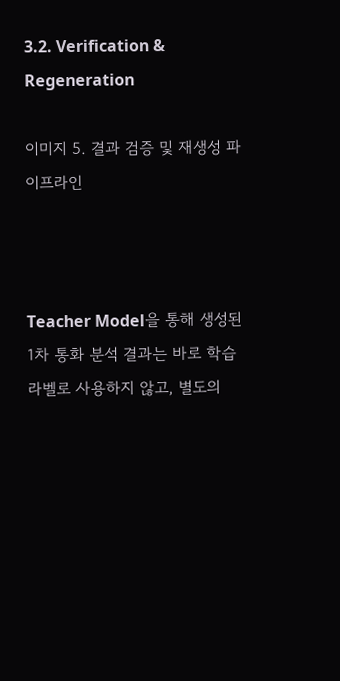3.2. Verification & Regeneration

이미지 5. 결과 검증 및 재생성 파이프라인



Teacher Model을 통해 생성된 1차 통화 분석 결과는 바로 학습 라벨로 사용하지 않고, 별도의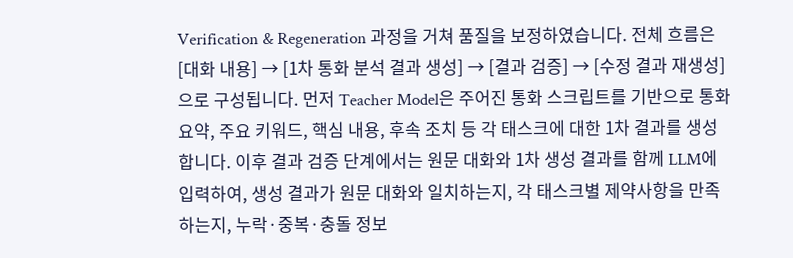Verification & Regeneration 과정을 거쳐 품질을 보정하였습니다. 전체 흐름은 [대화 내용] → [1차 통화 분석 결과 생성] → [결과 검증] → [수정 결과 재생성]으로 구성됩니다. 먼저 Teacher Model은 주어진 통화 스크립트를 기반으로 통화 요약, 주요 키워드, 핵심 내용, 후속 조치 등 각 태스크에 대한 1차 결과를 생성합니다. 이후 결과 검증 단계에서는 원문 대화와 1차 생성 결과를 함께 LLM에 입력하여, 생성 결과가 원문 대화와 일치하는지, 각 태스크별 제약사항을 만족하는지, 누락·중복·충돌 정보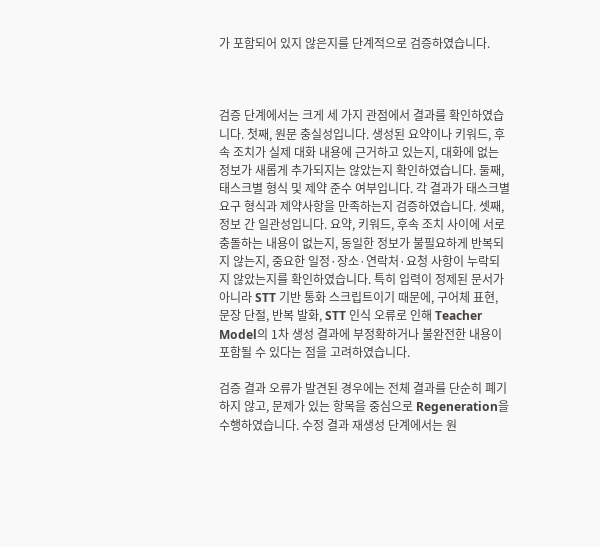가 포함되어 있지 않은지를 단계적으로 검증하였습니다.



검증 단계에서는 크게 세 가지 관점에서 결과를 확인하였습니다. 첫째, 원문 충실성입니다. 생성된 요약이나 키워드, 후속 조치가 실제 대화 내용에 근거하고 있는지, 대화에 없는 정보가 새롭게 추가되지는 않았는지 확인하였습니다. 둘째, 태스크별 형식 및 제약 준수 여부입니다. 각 결과가 태스크별 요구 형식과 제약사항을 만족하는지 검증하였습니다. 셋째, 정보 간 일관성입니다. 요약, 키워드, 후속 조치 사이에 서로 충돌하는 내용이 없는지, 동일한 정보가 불필요하게 반복되지 않는지, 중요한 일정·장소·연락처·요청 사항이 누락되지 않았는지를 확인하였습니다. 특히 입력이 정제된 문서가 아니라 STT 기반 통화 스크립트이기 때문에, 구어체 표현, 문장 단절, 반복 발화, STT 인식 오류로 인해 Teacher Model의 1차 생성 결과에 부정확하거나 불완전한 내용이 포함될 수 있다는 점을 고려하였습니다.

검증 결과 오류가 발견된 경우에는 전체 결과를 단순히 폐기하지 않고, 문제가 있는 항목을 중심으로 Regeneration을 수행하였습니다. 수정 결과 재생성 단계에서는 원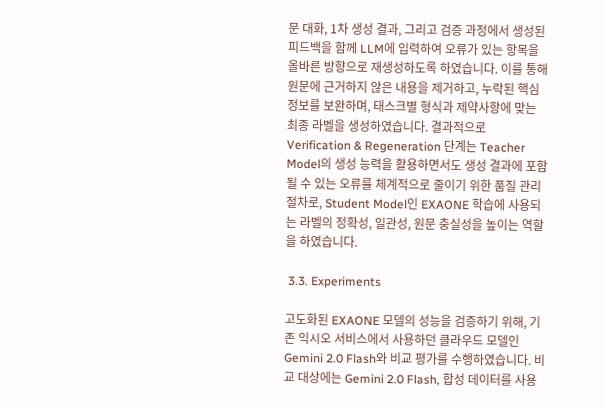문 대화, 1차 생성 결과, 그리고 검증 과정에서 생성된 피드백을 함께 LLM에 입력하여 오류가 있는 항목을 올바른 방향으로 재생성하도록 하였습니다. 이를 통해 원문에 근거하지 않은 내용을 제거하고, 누락된 핵심 정보를 보완하며, 태스크별 형식과 제약사항에 맞는 최종 라벨을 생성하였습니다. 결과적으로 Verification & Regeneration 단계는 Teacher Model의 생성 능력을 활용하면서도 생성 결과에 포함될 수 있는 오류를 체계적으로 줄이기 위한 품질 관리 절차로, Student Model인 EXAONE 학습에 사용되는 라벨의 정확성, 일관성, 원문 충실성을 높이는 역할을 하였습니다.

 3.3. Experiments

고도화된 EXAONE 모델의 성능을 검증하기 위해, 기존 익시오 서비스에서 사용하던 클라우드 모델인 Gemini 2.0 Flash와 비교 평가를 수행하였습니다. 비교 대상에는 Gemini 2.0 Flash, 합성 데이터를 사용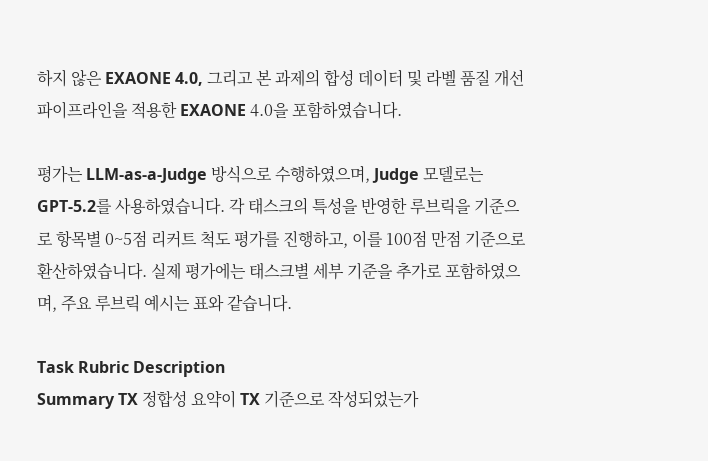하지 않은 EXAONE 4.0, 그리고 본 과제의 합성 데이터 및 라벨 품질 개선 파이프라인을 적용한 EXAONE 4.0을 포함하였습니다.

평가는 LLM-as-a-Judge 방식으로 수행하였으며, Judge 모델로는 GPT-5.2를 사용하였습니다. 각 태스크의 특성을 반영한 루브릭을 기준으로 항목별 0~5점 리커트 척도 평가를 진행하고, 이를 100점 만점 기준으로 환산하였습니다. 실제 평가에는 태스크별 세부 기준을 추가로 포함하였으며, 주요 루브릭 예시는 표와 같습니다.

Task Rubric Description
Summary TX 정합성 요약이 TX 기준으로 작성되었는가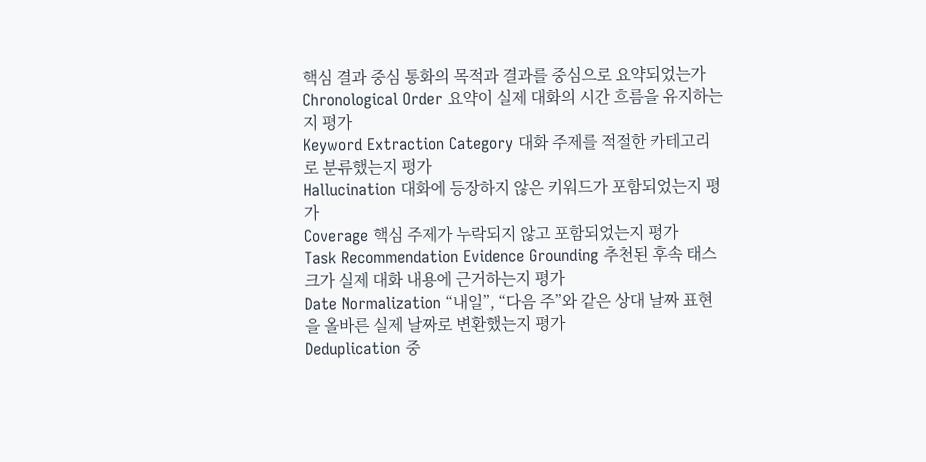핵심 결과 중심 통화의 목적과 결과를 중심으로 요약되었는가
Chronological Order 요약이 실제 대화의 시간 흐름을 유지하는지 평가
Keyword Extraction Category 대화 주제를 적절한 카테고리로 분류했는지 평가
Hallucination 대화에 등장하지 않은 키워드가 포함되었는지 평가
Coverage 핵심 주제가 누락되지 않고 포함되었는지 평가
Task Recommendation Evidence Grounding 추천된 후속 태스크가 실제 대화 내용에 근거하는지 평가
Date Normalization “내일”, “다음 주”와 같은 상대 날짜 표현을 올바른 실제 날짜로 변환했는지 평가
Deduplication 중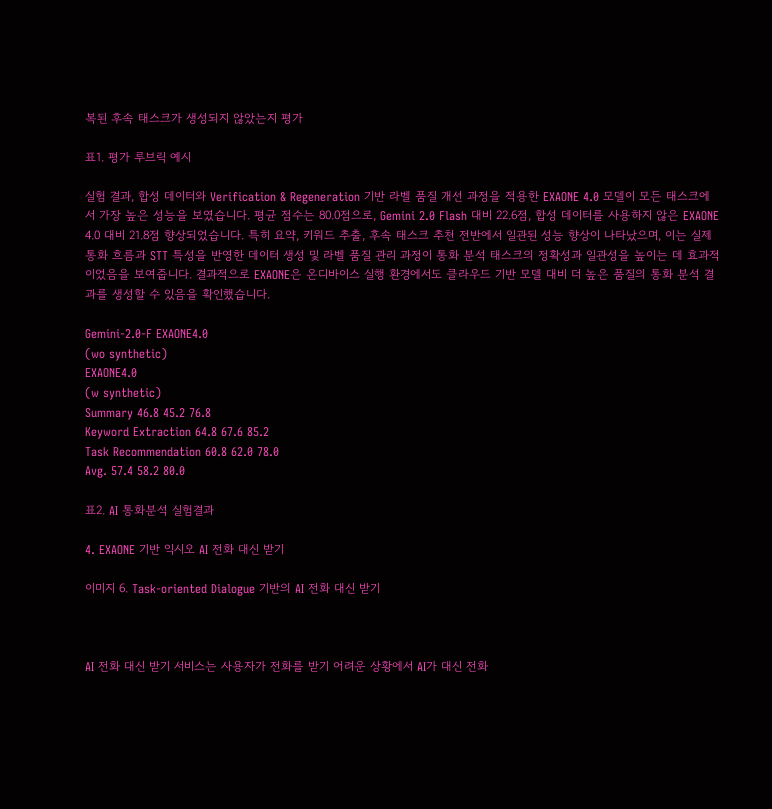복된 후속 태스크가 생성되지 않았는지 평가

표1. 평가 루브릭 예시

실험 결과, 합성 데이터와 Verification & Regeneration 기반 라벨 품질 개선 과정을 적용한 EXAONE 4.0 모델이 모든 태스크에서 가장 높은 성능을 보였습니다. 평균 점수는 80.0점으로, Gemini 2.0 Flash 대비 22.6점, 합성 데이터를 사용하지 않은 EXAONE 4.0 대비 21.8점 향상되었습니다. 특히 요약, 키워드 추출, 후속 태스크 추천 전반에서 일관된 성능 향상이 나타났으며, 이는 실제 통화 흐름과 STT 특성을 반영한 데이터 생성 및 라벨 품질 관리 과정이 통화 분석 태스크의 정확성과 일관성을 높이는 데 효과적이었음을 보여줍니다. 결과적으로 EXAONE은 온디바이스 실행 환경에서도 클라우드 기반 모델 대비 더 높은 품질의 통화 분석 결과를 생성할 수 있음을 확인했습니다.

Gemini-2.0-F EXAONE4.0
(wo synthetic)
EXAONE4.0
(w synthetic)
Summary 46.8 45.2 76.8
Keyword Extraction 64.8 67.6 85.2
Task Recommendation 60.8 62.0 78.0
Avg. 57.4 58.2 80.0

표2. AI 통화분석 실험결과

4. EXAONE 기반 익시오 AI 전화 대신 받기

이미지 6. Task-oriented Dialogue 기반의 AI 전화 대신 받기



AI 전화 대신 받기 서비스는 사용자가 전화를 받기 어려운 상황에서 AI가 대신 전화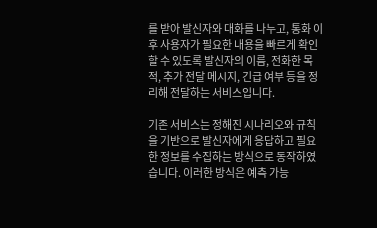를 받아 발신자와 대화를 나누고, 통화 이후 사용자가 필요한 내용을 빠르게 확인할 수 있도록 발신자의 이름, 전화한 목적, 추가 전달 메시지, 긴급 여부 등을 정리해 전달하는 서비스입니다.

기존 서비스는 정해진 시나리오와 규칙을 기반으로 발신자에게 응답하고 필요한 정보를 수집하는 방식으로 동작하였습니다. 이러한 방식은 예측 가능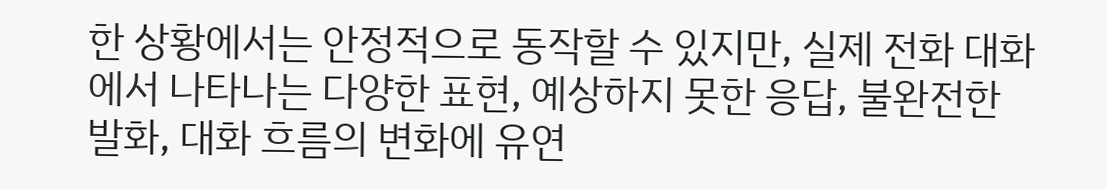한 상황에서는 안정적으로 동작할 수 있지만, 실제 전화 대화에서 나타나는 다양한 표현, 예상하지 못한 응답, 불완전한 발화, 대화 흐름의 변화에 유연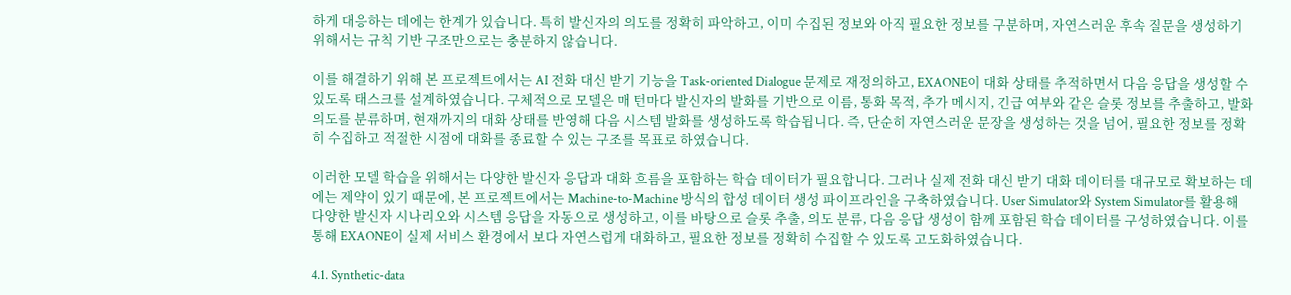하게 대응하는 데에는 한계가 있습니다. 특히 발신자의 의도를 정확히 파악하고, 이미 수집된 정보와 아직 필요한 정보를 구분하며, 자연스러운 후속 질문을 생성하기 위해서는 규칙 기반 구조만으로는 충분하지 않습니다.

이를 해결하기 위해 본 프로젝트에서는 AI 전화 대신 받기 기능을 Task-oriented Dialogue 문제로 재정의하고, EXAONE이 대화 상태를 추적하면서 다음 응답을 생성할 수 있도록 태스크를 설계하였습니다. 구체적으로 모델은 매 턴마다 발신자의 발화를 기반으로 이름, 통화 목적, 추가 메시지, 긴급 여부와 같은 슬롯 정보를 추출하고, 발화 의도를 분류하며, 현재까지의 대화 상태를 반영해 다음 시스템 발화를 생성하도록 학습됩니다. 즉, 단순히 자연스러운 문장을 생성하는 것을 넘어, 필요한 정보를 정확히 수집하고 적절한 시점에 대화를 종료할 수 있는 구조를 목표로 하였습니다.

이러한 모델 학습을 위해서는 다양한 발신자 응답과 대화 흐름을 포함하는 학습 데이터가 필요합니다. 그러나 실제 전화 대신 받기 대화 데이터를 대규모로 확보하는 데에는 제약이 있기 때문에, 본 프로젝트에서는 Machine-to-Machine 방식의 합성 데이터 생성 파이프라인을 구축하였습니다. User Simulator와 System Simulator를 활용해 다양한 발신자 시나리오와 시스템 응답을 자동으로 생성하고, 이를 바탕으로 슬롯 추출, 의도 분류, 다음 응답 생성이 함께 포함된 학습 데이터를 구성하였습니다. 이를 통해 EXAONE이 실제 서비스 환경에서 보다 자연스럽게 대화하고, 필요한 정보를 정확히 수집할 수 있도록 고도화하였습니다.

4.1. Synthetic-data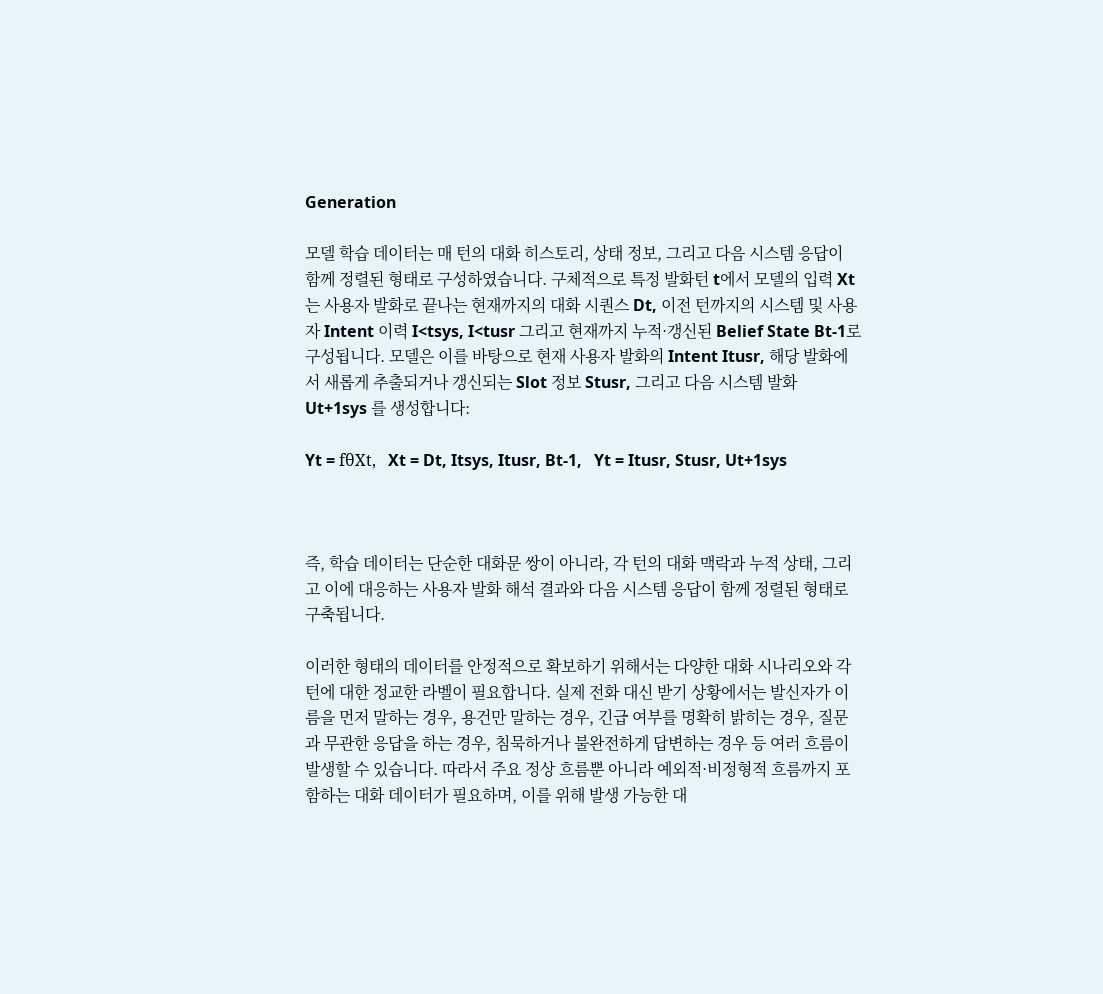Generation

모델 학습 데이터는 매 턴의 대화 히스토리, 상태 정보, 그리고 다음 시스템 응답이 함께 정렬된 형태로 구성하였습니다. 구체적으로 특정 발화턴 t에서 모델의 입력 Xt 는 사용자 발화로 끝나는 현재까지의 대화 시퀀스 Dt, 이전 턴까지의 시스템 및 사용자 Intent 이력 I<tsys, I<tusr 그리고 현재까지 누적·갱신된 Belief State Bt-1로 구성됩니다. 모델은 이를 바탕으로 현재 사용자 발화의 Intent Itusr, 해당 발화에서 새롭게 추출되거나 갱신되는 Slot 정보 Stusr, 그리고 다음 시스템 발화 Ut+1sys 를 생성합니다:

Yt = fθXt,   Xt = Dt, Itsys, Itusr, Bt-1,   Yt = Itusr, Stusr, Ut+1sys



즉, 학습 데이터는 단순한 대화문 쌍이 아니라, 각 턴의 대화 맥락과 누적 상태, 그리고 이에 대응하는 사용자 발화 해석 결과와 다음 시스템 응답이 함께 정렬된 형태로 구축됩니다.

이러한 형태의 데이터를 안정적으로 확보하기 위해서는 다양한 대화 시나리오와 각 턴에 대한 정교한 라벨이 필요합니다. 실제 전화 대신 받기 상황에서는 발신자가 이름을 먼저 말하는 경우, 용건만 말하는 경우, 긴급 여부를 명확히 밝히는 경우, 질문과 무관한 응답을 하는 경우, 침묵하거나 불완전하게 답변하는 경우 등 여러 흐름이 발생할 수 있습니다. 따라서 주요 정상 흐름뿐 아니라 예외적·비정형적 흐름까지 포함하는 대화 데이터가 필요하며, 이를 위해 발생 가능한 대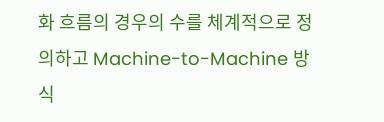화 흐름의 경우의 수를 체계적으로 정의하고 Machine-to-Machine 방식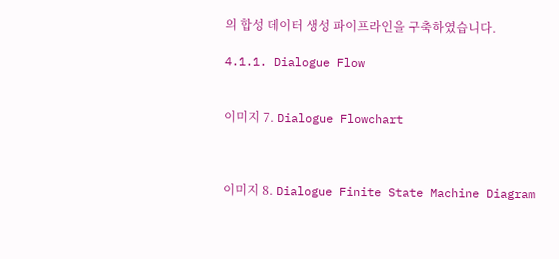의 합성 데이터 생성 파이프라인을 구축하였습니다.

4.1.1. Dialogue Flow


이미지 7. Dialogue Flowchart



이미지 8. Dialogue Finite State Machine Diagram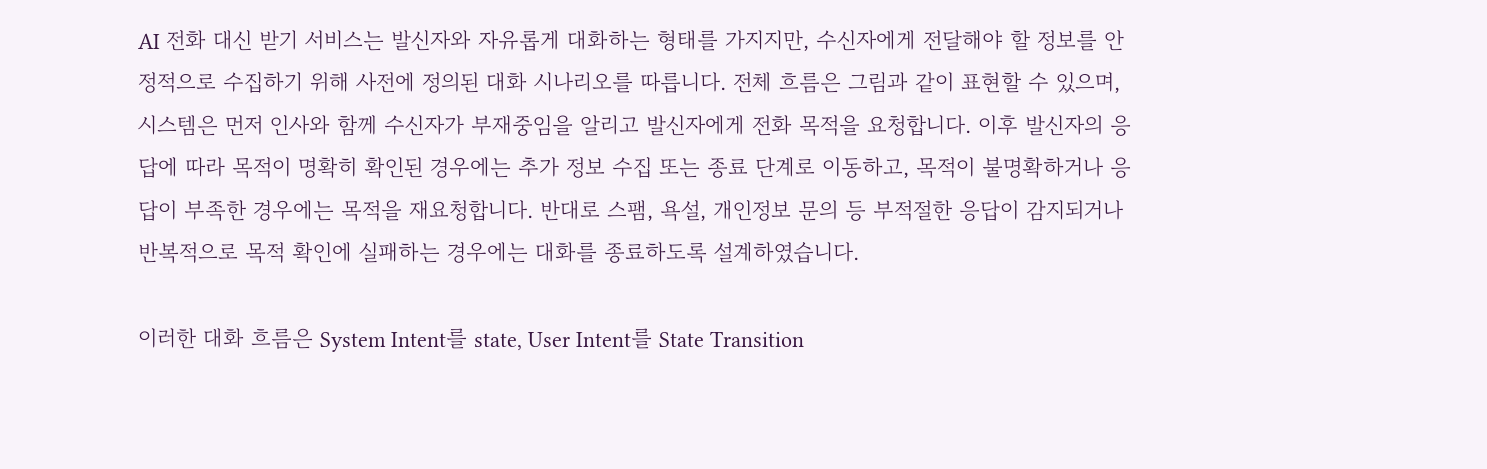AI 전화 대신 받기 서비스는 발신자와 자유롭게 대화하는 형태를 가지지만, 수신자에게 전달해야 할 정보를 안정적으로 수집하기 위해 사전에 정의된 대화 시나리오를 따릅니다. 전체 흐름은 그림과 같이 표현할 수 있으며, 시스템은 먼저 인사와 함께 수신자가 부재중임을 알리고 발신자에게 전화 목적을 요청합니다. 이후 발신자의 응답에 따라 목적이 명확히 확인된 경우에는 추가 정보 수집 또는 종료 단계로 이동하고, 목적이 불명확하거나 응답이 부족한 경우에는 목적을 재요청합니다. 반대로 스팸, 욕설, 개인정보 문의 등 부적절한 응답이 감지되거나 반복적으로 목적 확인에 실패하는 경우에는 대화를 종료하도록 설계하였습니다.

이러한 대화 흐름은 System Intent를 state, User Intent를 State Transition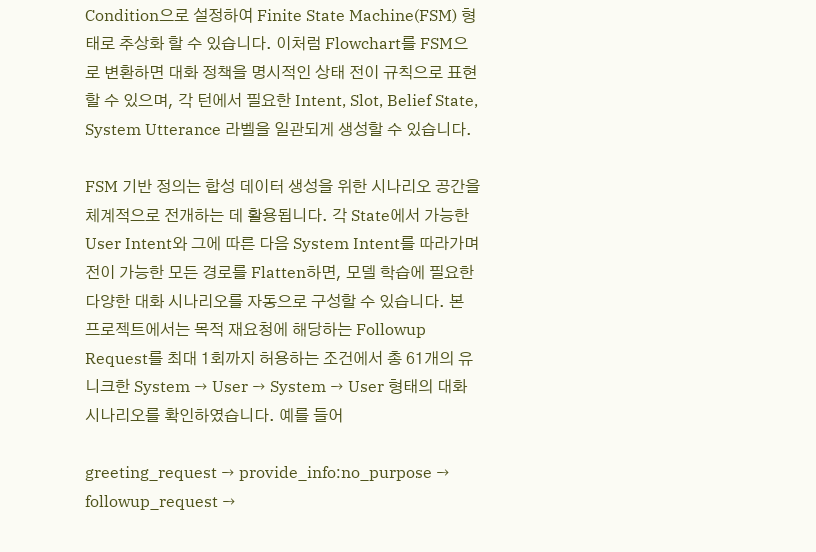Condition으로 설정하여 Finite State Machine(FSM) 형태로 추상화 할 수 있습니다. 이처럼 Flowchart를 FSM으로 변환하면 대화 정책을 명시적인 상태 전이 규칙으로 표현할 수 있으며, 각 턴에서 필요한 Intent, Slot, Belief State, System Utterance 라벨을 일관되게 생성할 수 있습니다.

FSM 기반 정의는 합성 데이터 생성을 위한 시나리오 공간을 체계적으로 전개하는 데 활용됩니다. 각 State에서 가능한 User Intent와 그에 따른 다음 System Intent를 따라가며 전이 가능한 모든 경로를 Flatten하면, 모델 학습에 필요한 다양한 대화 시나리오를 자동으로 구성할 수 있습니다. 본 프로젝트에서는 목적 재요청에 해당하는 Followup Request를 최대 1회까지 허용하는 조건에서 총 61개의 유니크한 System → User → System → User 형태의 대화 시나리오를 확인하였습니다. 예를 들어

greeting_request → provide_info:no_purpose → followup_request →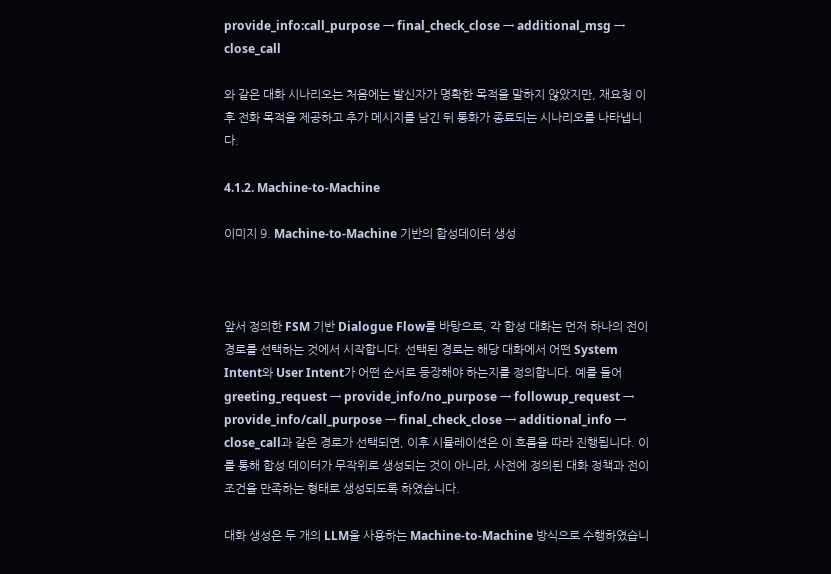provide_info:call_purpose → final_check_close → additional_msg → close_call

와 같은 대화 시나리오는 처음에는 발신자가 명확한 목적을 말하지 않았지만, 재요청 이후 전화 목적을 제공하고 추가 메시지를 남긴 뒤 통화가 종료되는 시나리오를 나타냅니다.

4.1.2. Machine-to-Machine

이미지 9. Machine-to-Machine 기반의 합성데이터 생성



앞서 정의한 FSM 기반 Dialogue Flow를 바탕으로, 각 합성 대화는 먼저 하나의 전이 경로를 선택하는 것에서 시작합니다. 선택된 경로는 해당 대화에서 어떤 System Intent와 User Intent가 어떤 순서로 등장해야 하는지를 정의합니다. 예를 들어 greeting_request → provide_info/no_purpose → followup_request → provide_info/call_purpose → final_check_close → additional_info → close_call과 같은 경로가 선택되면, 이후 시뮬레이션은 이 흐름을 따라 진행됩니다. 이를 통해 합성 데이터가 무작위로 생성되는 것이 아니라, 사전에 정의된 대화 정책과 전이 조건을 만족하는 형태로 생성되도록 하였습니다.

대화 생성은 두 개의 LLM을 사용하는 Machine-to-Machine 방식으로 수행하였습니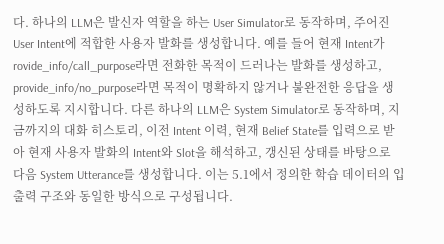다. 하나의 LLM은 발신자 역할을 하는 User Simulator로 동작하며, 주어진 User Intent에 적합한 사용자 발화를 생성합니다. 예를 들어 현재 Intent가 rovide_info/call_purpose라면 전화한 목적이 드러나는 발화를 생성하고, provide_info/no_purpose라면 목적이 명확하지 않거나 불완전한 응답을 생성하도록 지시합니다. 다른 하나의 LLM은 System Simulator로 동작하며, 지금까지의 대화 히스토리, 이전 Intent 이력, 현재 Belief State를 입력으로 받아 현재 사용자 발화의 Intent와 Slot을 해석하고, 갱신된 상태를 바탕으로 다음 System Utterance를 생성합니다. 이는 5.1에서 정의한 학습 데이터의 입출력 구조와 동일한 방식으로 구성됩니다.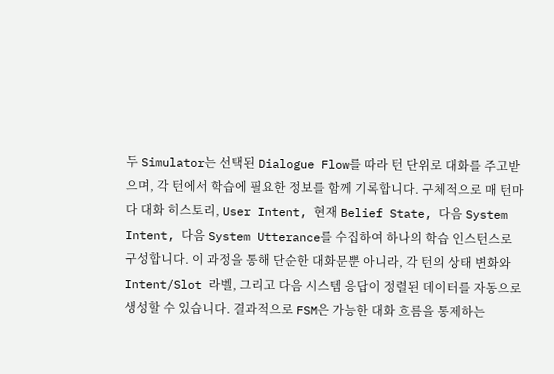두 Simulator는 선택된 Dialogue Flow를 따라 턴 단위로 대화를 주고받으며, 각 턴에서 학습에 필요한 정보를 함께 기록합니다. 구체적으로 매 턴마다 대화 히스토리, User Intent, 현재 Belief State, 다음 System Intent, 다음 System Utterance를 수집하여 하나의 학습 인스턴스로 구성합니다. 이 과정을 통해 단순한 대화문뿐 아니라, 각 턴의 상태 변화와 Intent/Slot 라벨, 그리고 다음 시스템 응답이 정렬된 데이터를 자동으로 생성할 수 있습니다. 결과적으로 FSM은 가능한 대화 흐름을 통제하는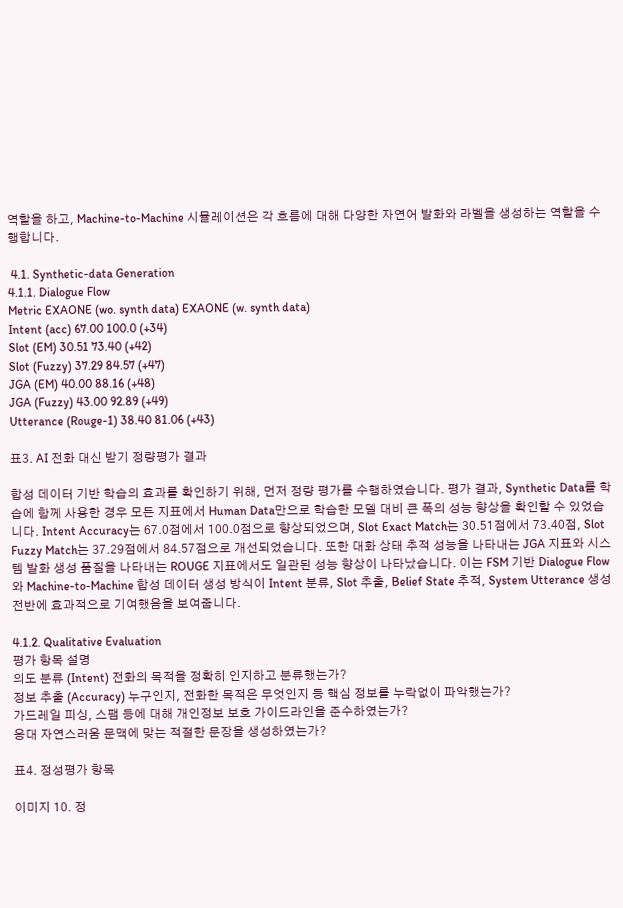역할을 하고, Machine-to-Machine 시뮬레이션은 각 흐름에 대해 다양한 자연어 발화와 라벨을 생성하는 역할을 수행합니다.

 4.1. Synthetic-data Generation
4.1.1. Dialogue Flow
Metric EXAONE (wo. synth data) EXAONE (w. synth data)
Intent (acc) 67.00 100.0 (+34)
Slot (EM) 30.51 73.40 (+42)
Slot (Fuzzy) 37.29 84.57 (+47)
JGA (EM) 40.00 88.16 (+48)
JGA (Fuzzy) 43.00 92.89 (+49)
Utterance (Rouge-1) 38.40 81.06 (+43)

표3. AI 전화 대신 받기 정량평가 결과

합성 데이터 기반 학습의 효과를 확인하기 위해, 먼저 정량 평가를 수행하였습니다. 평가 결과, Synthetic Data를 학습에 함께 사용한 경우 모든 지표에서 Human Data만으로 학습한 모델 대비 큰 폭의 성능 향상을 확인할 수 있었습니다. Intent Accuracy는 67.0점에서 100.0점으로 향상되었으며, Slot Exact Match는 30.51점에서 73.40점, Slot Fuzzy Match는 37.29점에서 84.57점으로 개선되었습니다. 또한 대화 상태 추적 성능을 나타내는 JGA 지표와 시스템 발화 생성 품질을 나타내는 ROUGE 지표에서도 일관된 성능 향상이 나타났습니다. 이는 FSM 기반 Dialogue Flow와 Machine-to-Machine 합성 데이터 생성 방식이 Intent 분류, Slot 추출, Belief State 추적, System Utterance 생성 전반에 효과적으로 기여했음을 보여줍니다.

4.1.2. Qualitative Evaluation
평가 항목 설명
의도 분류 (Intent) 전화의 목적을 정확히 인지하고 분류했는가?
정보 추출 (Accuracy) 누구인지, 전화한 목적은 무엇인지 등 핵심 정보를 누락없이 파악했는가?
가드레일 피싱, 스팸 등에 대해 개인정보 보호 가이드라인을 준수하였는가?
응대 자연스러움 문맥에 맞는 적절한 문장을 생성하였는가?

표4. 정성평가 항목

이미지 10. 정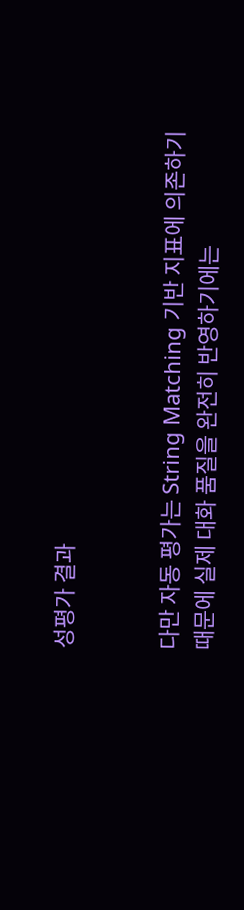성평가 결과


다만 자동 평가는 String Matching 기반 지표에 의존하기 때문에 실제 대화 품질을 완전히 반영하기에는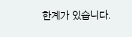한계가 있습니다.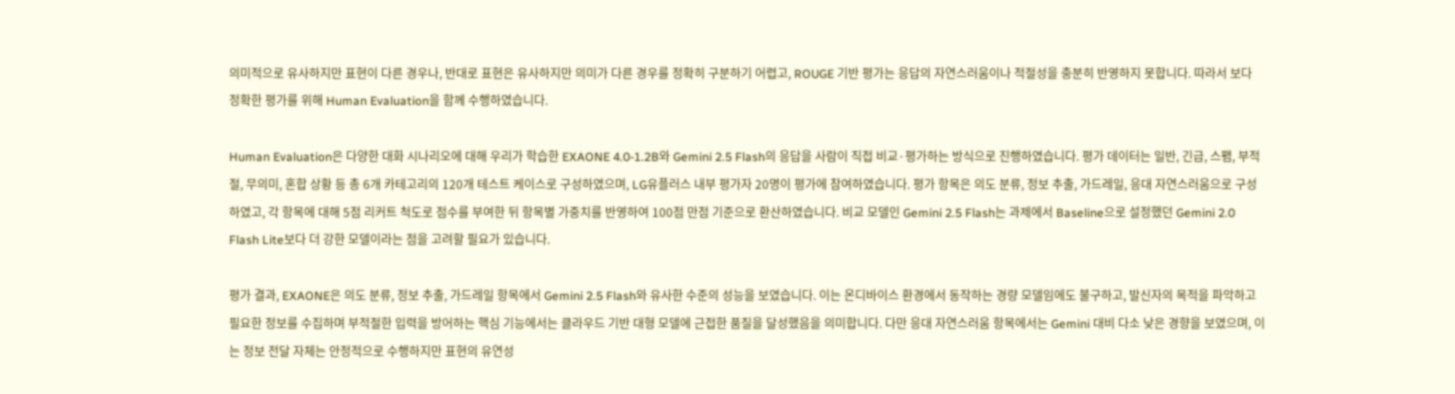의미적으로 유사하지만 표현이 다른 경우나, 반대로 표현은 유사하지만 의미가 다른 경우를 정확히 구분하기 어렵고, ROUGE 기반 평가는 응답의 자연스러움이나 적절성을 충분히 반영하지 못합니다. 따라서 보다 정확한 평가를 위해 Human Evaluation을 함께 수행하였습니다.

Human Evaluation은 다양한 대화 시나리오에 대해 우리가 학습한 EXAONE 4.0-1.2B와 Gemini 2.5 Flash의 응답을 사람이 직접 비교·평가하는 방식으로 진행하였습니다. 평가 데이터는 일반, 긴급, 스팸, 부적절, 무의미, 혼합 상황 등 총 6개 카테고리의 120개 테스트 케이스로 구성하였으며, LG유플러스 내부 평가자 20명이 평가에 참여하였습니다. 평가 항목은 의도 분류, 정보 추출, 가드레일, 응대 자연스러움으로 구성하였고, 각 항목에 대해 5점 리커트 척도로 점수를 부여한 뒤 항목별 가중치를 반영하여 100점 만점 기준으로 환산하였습니다. 비교 모델인 Gemini 2.5 Flash는 과제에서 Baseline으로 설정했던 Gemini 2.0 Flash Lite보다 더 강한 모델이라는 점을 고려할 필요가 있습니다.

평가 결과, EXAONE은 의도 분류, 정보 추출, 가드레일 항목에서 Gemini 2.5 Flash와 유사한 수준의 성능을 보였습니다. 이는 온디바이스 환경에서 동작하는 경량 모델임에도 불구하고, 발신자의 목적을 파악하고 필요한 정보를 수집하며 부적절한 입력을 방어하는 핵심 기능에서는 클라우드 기반 대형 모델에 근접한 품질을 달성했음을 의미합니다. 다만 응대 자연스러움 항목에서는 Gemini 대비 다소 낮은 경향을 보였으며, 이는 정보 전달 자체는 안정적으로 수행하지만 표현의 유연성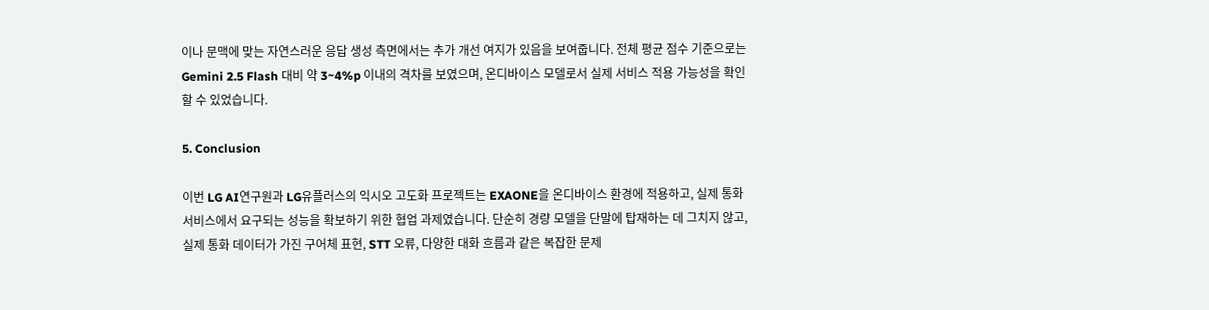이나 문맥에 맞는 자연스러운 응답 생성 측면에서는 추가 개선 여지가 있음을 보여줍니다. 전체 평균 점수 기준으로는 Gemini 2.5 Flash 대비 약 3~4%p 이내의 격차를 보였으며, 온디바이스 모델로서 실제 서비스 적용 가능성을 확인할 수 있었습니다.

5. Conclusion

이번 LG AI연구원과 LG유플러스의 익시오 고도화 프로젝트는 EXAONE을 온디바이스 환경에 적용하고, 실제 통화 서비스에서 요구되는 성능을 확보하기 위한 협업 과제였습니다. 단순히 경량 모델을 단말에 탑재하는 데 그치지 않고, 실제 통화 데이터가 가진 구어체 표현, STT 오류, 다양한 대화 흐름과 같은 복잡한 문제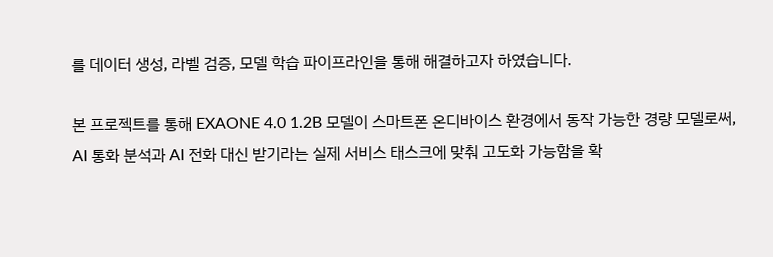를 데이터 생성, 라벨 검증, 모델 학습 파이프라인을 통해 해결하고자 하였습니다.

본 프로젝트를 통해 EXAONE 4.0 1.2B 모델이 스마트폰 온디바이스 환경에서 동작 가능한 경량 모델로써, AI 통화 분석과 AI 전화 대신 받기라는 실제 서비스 태스크에 맞춰 고도화 가능함을 확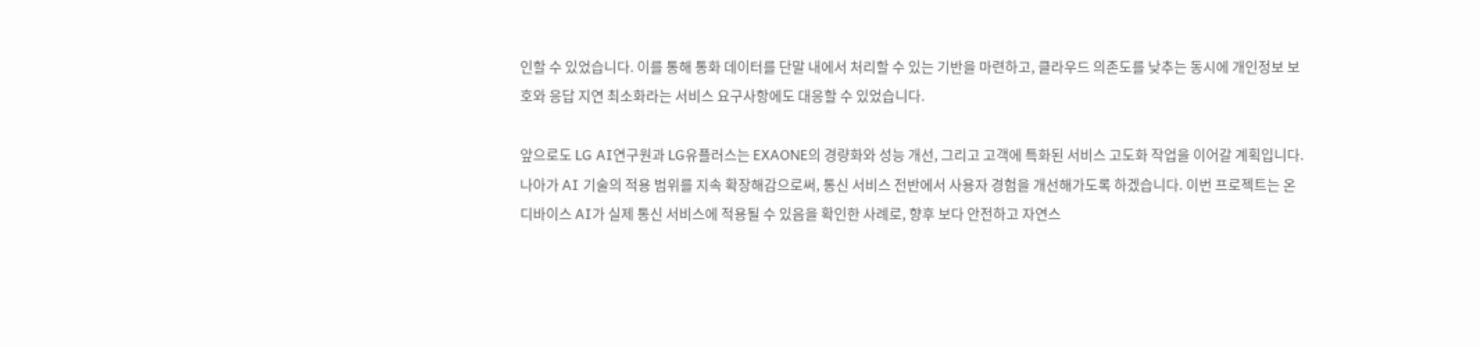인할 수 있었습니다. 이를 통해 통화 데이터를 단말 내에서 처리할 수 있는 기반을 마련하고, 클라우드 의존도를 낮추는 동시에 개인정보 보호와 응답 지연 최소화라는 서비스 요구사항에도 대응할 수 있었습니다.

앞으로도 LG AI연구원과 LG유플러스는 EXAONE의 경량화와 성능 개선, 그리고 고객에 특화된 서비스 고도화 작업을 이어갈 계획입니다. 나아가 AI 기술의 적용 범위를 지속 확장해감으로써, 통신 서비스 전반에서 사용자 경험을 개선해가도록 하겠습니다. 이번 프로젝트는 온디바이스 AI가 실제 통신 서비스에 적용될 수 있음을 확인한 사례로, 향후 보다 안전하고 자연스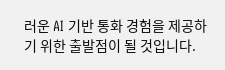러운 AI 기반 통화 경험을 제공하기 위한 출발점이 될 것입니다.